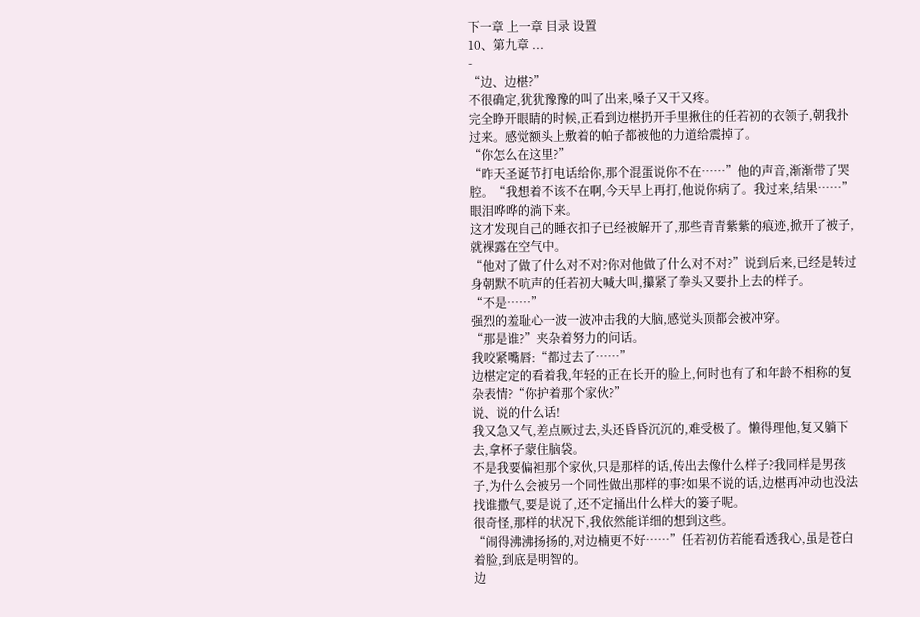下一章 上一章 目录 设置
10、第九章 ...
-
“边、边椹?”
不很确定,犹犹豫豫的叫了出来,嗓子又干又疼。
完全睁开眼睛的时候,正看到边椹扔开手里揪住的任若初的衣领子,朝我扑过来。感觉额头上敷着的帕子都被他的力道给震掉了。
“你怎么在这里?”
“昨天圣诞节打电话给你,那个混蛋说你不在……”他的声音,渐渐带了哭腔。“我想着不该不在啊,今天早上再打,他说你病了。我过来,结果……”眼泪哗哗的淌下来。
这才发现自己的睡衣扣子已经被解开了,那些青青紫紫的痕迹,掀开了被子,就裸露在空气中。
“他对了做了什么对不对?你对他做了什么对不对?”说到后来,已经是转过身朝默不吭声的任若初大喊大叫,攥紧了拳头又要扑上去的样子。
“不是……”
强烈的羞耻心一波一波冲击我的大脑,感觉头顶都会被冲穿。
“那是谁?”夹杂着努力的问话。
我咬紧嘴唇:“都过去了……”
边椹定定的看着我,年轻的正在长开的脸上,何时也有了和年龄不相称的复杂表情?“你护着那个家伙?”
说、说的什么话!
我又急又气,差点厥过去,头还昏昏沉沉的,难受极了。懒得理他,复又躺下去,拿杯子蒙住脑袋。
不是我要偏袒那个家伙,只是那样的话,传出去像什么样子?我同样是男孩子,为什么会被另一个同性做出那样的事?如果不说的话,边椹再冲动也没法找谁撒气,要是说了,还不定捅出什么样大的篓子呢。
很奇怪,那样的状况下,我依然能详细的想到这些。
“闹得沸沸扬扬的,对边楠更不好……”任若初仿若能看透我心,虽是苍白着脸,到底是明智的。
边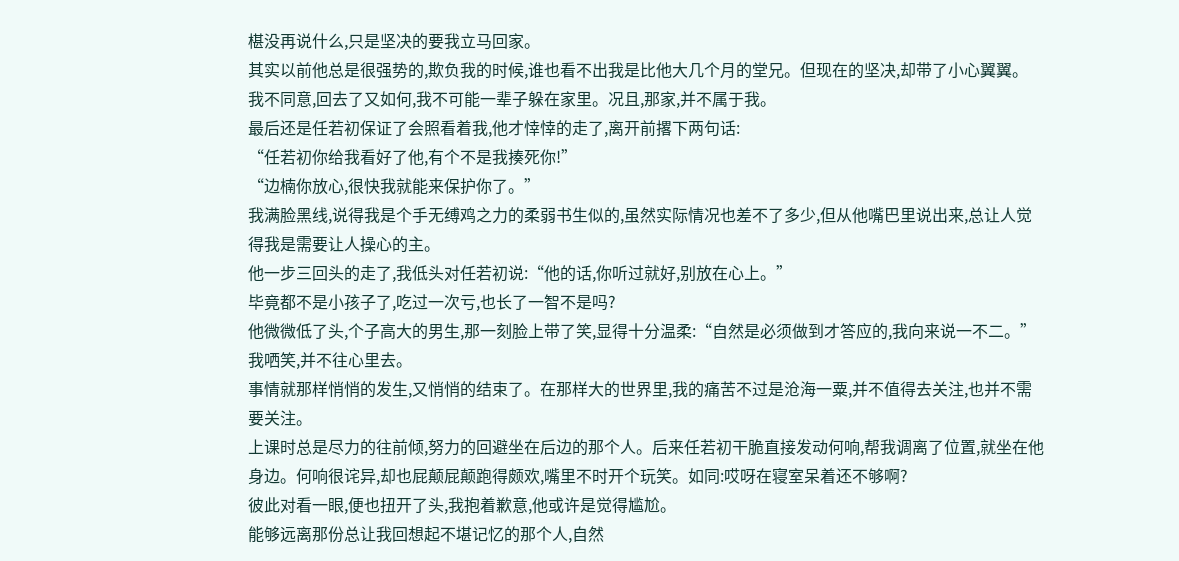椹没再说什么,只是坚决的要我立马回家。
其实以前他总是很强势的,欺负我的时候,谁也看不出我是比他大几个月的堂兄。但现在的坚决,却带了小心翼翼。
我不同意,回去了又如何,我不可能一辈子躲在家里。况且,那家,并不属于我。
最后还是任若初保证了会照看着我,他才悻悻的走了,离开前撂下两句话:
“任若初你给我看好了他,有个不是我揍死你!”
“边楠你放心,很快我就能来保护你了。”
我满脸黑线,说得我是个手无缚鸡之力的柔弱书生似的,虽然实际情况也差不了多少,但从他嘴巴里说出来,总让人觉得我是需要让人操心的主。
他一步三回头的走了,我低头对任若初说:“他的话,你听过就好,别放在心上。”
毕竟都不是小孩子了,吃过一次亏,也长了一智不是吗?
他微微低了头,个子高大的男生,那一刻脸上带了笑,显得十分温柔:“自然是必须做到才答应的,我向来说一不二。”
我哂笑,并不往心里去。
事情就那样悄悄的发生,又悄悄的结束了。在那样大的世界里,我的痛苦不过是沧海一粟,并不值得去关注,也并不需要关注。
上课时总是尽力的往前倾,努力的回避坐在后边的那个人。后来任若初干脆直接发动何响,帮我调离了位置,就坐在他身边。何响很诧异,却也屁颠屁颠跑得颇欢,嘴里不时开个玩笑。如同:哎呀在寝室呆着还不够啊?
彼此对看一眼,便也扭开了头,我抱着歉意,他或许是觉得尴尬。
能够远离那份总让我回想起不堪记忆的那个人,自然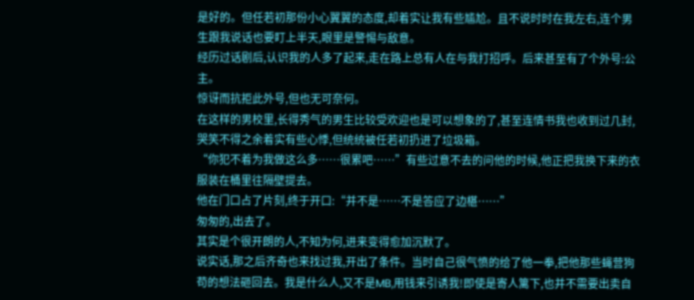是好的。但任若初那份小心翼翼的态度,却着实让我有些尴尬。且不说时时在我左右,连个男生跟我说话也要盯上半天,眼里是警惕与敌意。
经历过话剧后,认识我的人多了起来,走在路上总有人在与我打招呼。后来甚至有了个外号:公主。
惊讶而抗拒此外号,但也无可奈何。
在这样的男校里,长得秀气的男生比较受欢迎也是可以想象的了,甚至连情书我也收到过几封,哭笑不得之余着实有些心悸,但统统被任若初扔进了垃圾箱。
“你犯不着为我做这么多……很累吧……”有些过意不去的问他的时候,他正把我换下来的衣服装在桶里往隔壁提去。
他在门口占了片刻,终于开口:“并不是……不是答应了边椹……”
匆匆的,出去了。
其实是个很开朗的人,不知为何,进来变得愈加沉默了。
说实话,那之后齐奇也来找过我,开出了条件。当时自己很气愤的给了他一拳,把他那些蝇营狗苟的想法砸回去。我是什么人,又不是MB,用钱来引诱我!即使是寄人篱下,也并不需要出卖自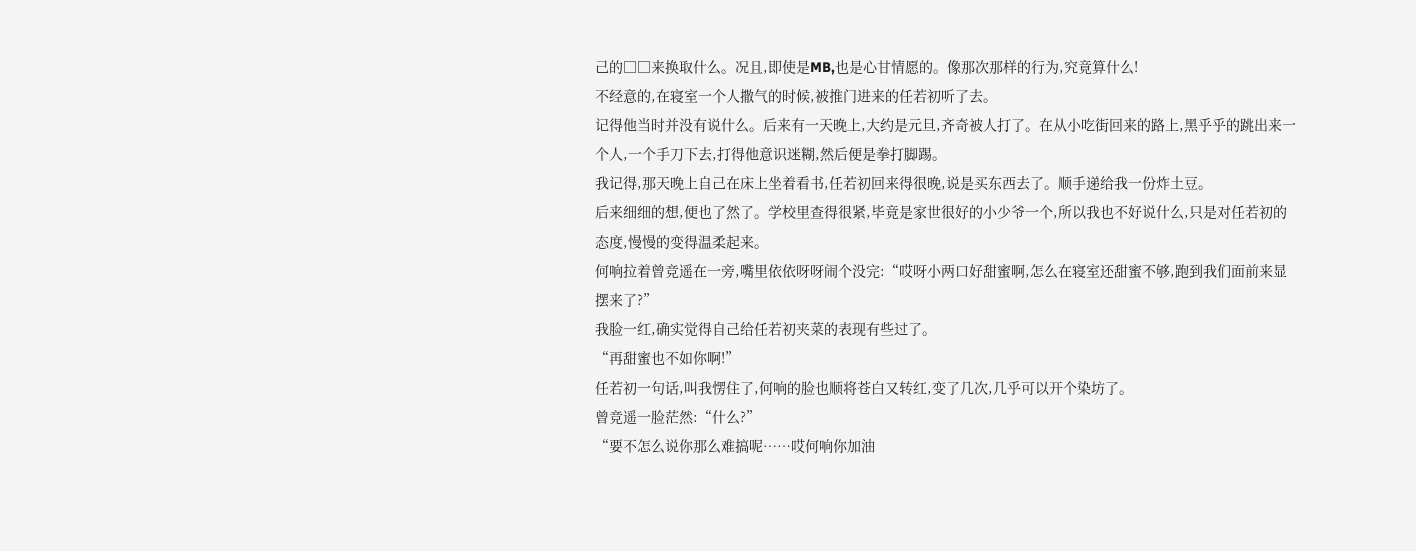己的□□来换取什么。况且,即使是MB,也是心甘情愿的。像那次那样的行为,究竟算什么!
不经意的,在寝室一个人撒气的时候,被推门进来的任若初听了去。
记得他当时并没有说什么。后来有一天晚上,大约是元旦,齐奇被人打了。在从小吃街回来的路上,黑乎乎的跳出来一个人,一个手刀下去,打得他意识迷糊,然后便是拳打脚踢。
我记得,那天晚上自己在床上坐着看书,任若初回来得很晚,说是买东西去了。顺手递给我一份炸土豆。
后来细细的想,便也了然了。学校里查得很紧,毕竟是家世很好的小少爷一个,所以我也不好说什么,只是对任若初的态度,慢慢的变得温柔起来。
何响拉着曾竞遥在一旁,嘴里依依呀呀闹个没完:“哎呀小两口好甜蜜啊,怎么在寝室还甜蜜不够,跑到我们面前来显摆来了?”
我脸一红,确实觉得自己给任若初夹菜的表现有些过了。
“再甜蜜也不如你啊!”
任若初一句话,叫我愣住了,何响的脸也顺将苍白又转红,变了几次,几乎可以开个染坊了。
曾竞遥一脸茫然:“什么?”
“要不怎么说你那么难搞呢……哎何响你加油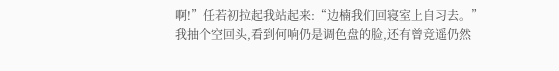啊!”任若初拉起我站起来:“边楠我们回寝室上自习去。”
我抽个空回头,看到何响仍是调色盘的脸,还有曾竞遥仍然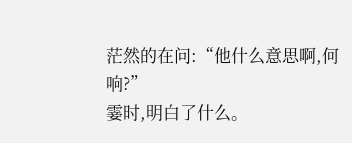茫然的在问:“他什么意思啊,何响?”
霎时,明白了什么。